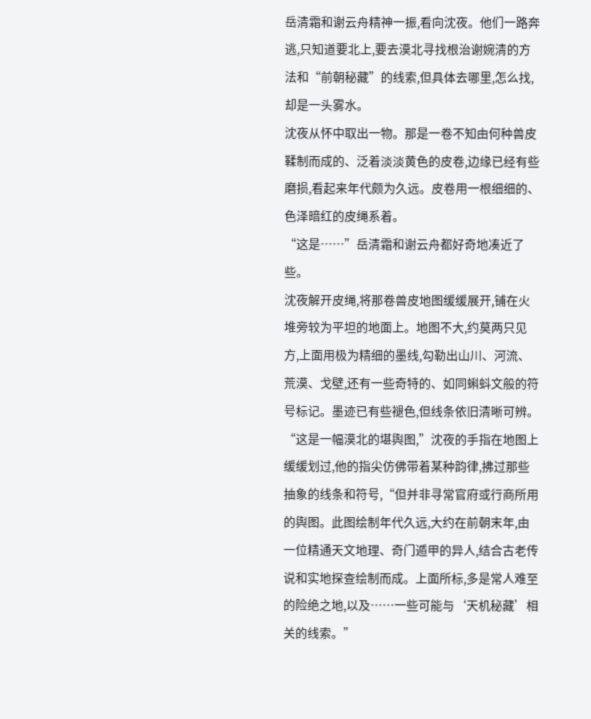岳清霜和谢云舟精神一振,看向沈夜。他们一路奔逃,只知道要北上,要去漠北寻找根治谢婉清的方法和“前朝秘藏”的线索,但具体去哪里,怎么找,却是一头雾水。
沈夜从怀中取出一物。那是一卷不知由何种兽皮鞣制而成的、泛着淡淡黄色的皮卷,边缘已经有些磨损,看起来年代颇为久远。皮卷用一根细细的、色泽暗红的皮绳系着。
“这是……”岳清霜和谢云舟都好奇地凑近了些。
沈夜解开皮绳,将那卷兽皮地图缓缓展开,铺在火堆旁较为平坦的地面上。地图不大,约莫两只见方,上面用极为精细的墨线,勾勒出山川、河流、荒漠、戈壁,还有一些奇特的、如同蝌蚪文般的符号标记。墨迹已有些褪色,但线条依旧清晰可辨。
“这是一幅漠北的堪舆图,”沈夜的手指在地图上缓缓划过,他的指尖仿佛带着某种韵律,拂过那些抽象的线条和符号,“但并非寻常官府或行商所用的舆图。此图绘制年代久远,大约在前朝末年,由一位精通天文地理、奇门遁甲的异人,结合古老传说和实地探查绘制而成。上面所标,多是常人难至的险绝之地,以及……一些可能与‘天机秘藏’相关的线索。”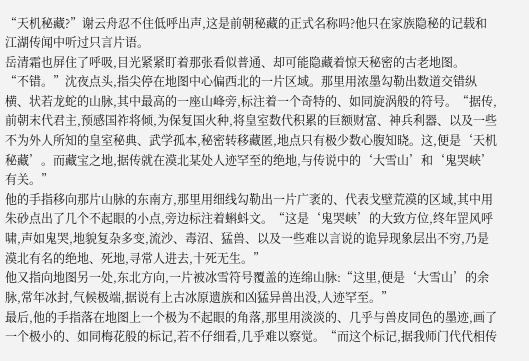“天机秘藏?”谢云舟忍不住低呼出声,这是前朝秘藏的正式名称吗?他只在家族隐秘的记载和江湖传闻中听过只言片语。
岳清霜也屏住了呼吸,目光紧紧盯着那张看似普通、却可能隐藏着惊天秘密的古老地图。
“不错。”沈夜点头,指尖停在地图中心偏西北的一片区域。那里用浓墨勾勒出数道交错纵横、状若龙蛇的山脉,其中最高的一座山峰旁,标注着一个奇特的、如同旋涡般的符号。“据传,前朝末代君主,预感国祚将倾,为保复国火种,将皇室数代积累的巨额财富、神兵利器、以及一些不为外人所知的皇室秘典、武学孤本,秘密转移藏匿,地点只有极少数心腹知晓。这,便是‘天机秘藏’。而藏宝之地,据传就在漠北某处人迹罕至的绝地,与传说中的‘大雪山’和‘鬼哭峡’有关。”
他的手指移向那片山脉的东南方,那里用细线勾勒出一片广袤的、代表戈壁荒漠的区域,其中用朱砂点出了几个不起眼的小点,旁边标注着蝌蚪文。“这是‘鬼哭峡’的大致方位,终年罡风呼啸,声如鬼哭,地貌复杂多变,流沙、毒沼、猛兽、以及一些难以言说的诡异现象层出不穷,乃是漠北有名的绝地、死地,寻常人进去,十死无生。”
他又指向地图另一处,东北方向,一片被冰雪符号覆盖的连绵山脉:“这里,便是‘大雪山’的余脉,常年冰封,气候极端,据说有上古冰原遗族和凶猛异兽出没,人迹罕至。”
最后,他的手指落在地图上一个极为不起眼的角落,那里用淡淡的、几乎与兽皮同色的墨迹,画了一个极小的、如同梅花般的标记,若不仔细看,几乎难以察觉。“而这个标记,据我师门代代相传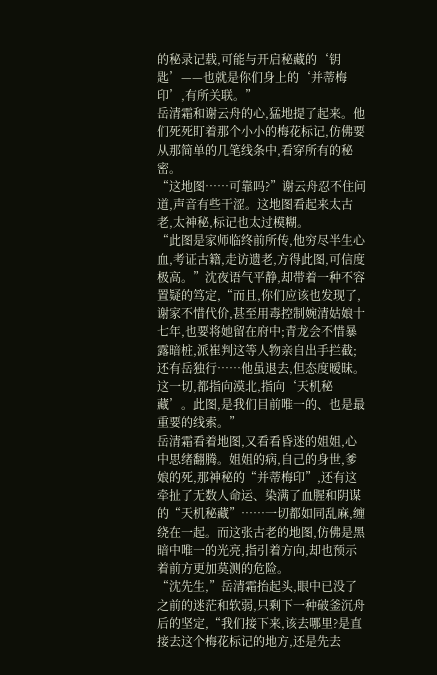的秘录记载,可能与开启秘藏的‘钥匙’——也就是你们身上的‘并蒂梅印’,有所关联。”
岳清霜和谢云舟的心,猛地提了起来。他们死死盯着那个小小的梅花标记,仿佛要从那简单的几笔线条中,看穿所有的秘密。
“这地图……可靠吗?”谢云舟忍不住问道,声音有些干涩。这地图看起来太古老,太神秘,标记也太过模糊。
“此图是家师临终前所传,他穷尽半生心血,考证古籍,走访遗老,方得此图,可信度极高。”沈夜语气平静,却带着一种不容置疑的笃定,“而且,你们应该也发现了,谢家不惜代价,甚至用毒控制婉清姑娘十七年,也要将她留在府中;青龙会不惜暴露暗桩,派崔判这等人物亲自出手拦截;还有岳独行……他虽退去,但态度暧昧。这一切,都指向漠北,指向‘天机秘藏’。此图,是我们目前唯一的、也是最重要的线索。”
岳清霜看着地图,又看看昏迷的姐姐,心中思绪翻腾。姐姐的病,自己的身世,爹娘的死,那神秘的“并蒂梅印”,还有这牵扯了无数人命运、染满了血腥和阴谋的“天机秘藏”……一切都如同乱麻,缠绕在一起。而这张古老的地图,仿佛是黑暗中唯一的光亮,指引着方向,却也预示着前方更加莫测的危险。
“沈先生,”岳清霜抬起头,眼中已没了之前的迷茫和软弱,只剩下一种破釜沉舟后的坚定,“我们接下来,该去哪里?是直接去这个梅花标记的地方,还是先去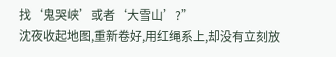找‘鬼哭峡’或者‘大雪山’?”
沈夜收起地图,重新卷好,用红绳系上,却没有立刻放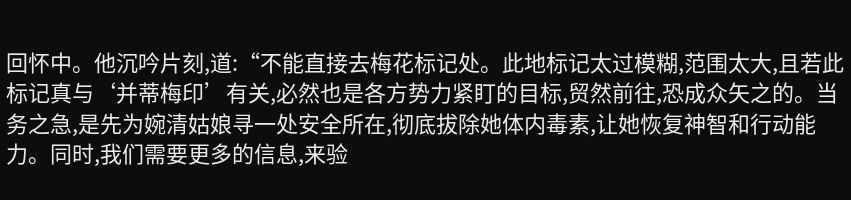回怀中。他沉吟片刻,道:“不能直接去梅花标记处。此地标记太过模糊,范围太大,且若此标记真与‘并蒂梅印’有关,必然也是各方势力紧盯的目标,贸然前往,恐成众矢之的。当务之急,是先为婉清姑娘寻一处安全所在,彻底拔除她体内毒素,让她恢复神智和行动能力。同时,我们需要更多的信息,来验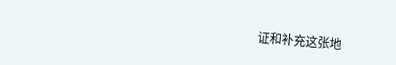证和补充这张地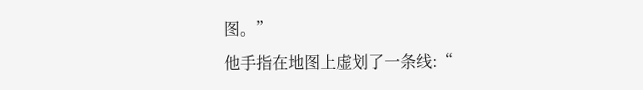图。”
他手指在地图上虚划了一条线:“